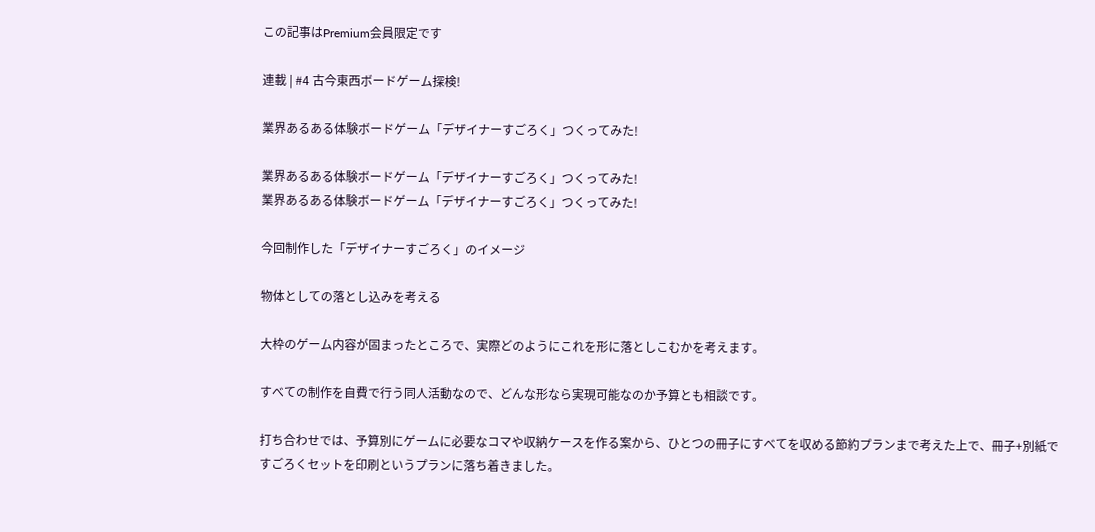この記事はPremium会員限定です

連載 | #4 古今東西ボードゲーム探検!

業界あるある体験ボードゲーム「デザイナーすごろく」つくってみた!

業界あるある体験ボードゲーム「デザイナーすごろく」つくってみた!
業界あるある体験ボードゲーム「デザイナーすごろく」つくってみた!

今回制作した「デザイナーすごろく」のイメージ

物体としての落とし込みを考える

大枠のゲーム内容が固まったところで、実際どのようにこれを形に落としこむかを考えます。

すべての制作を自費で行う同人活動なので、どんな形なら実現可能なのか予算とも相談です。

打ち合わせでは、予算別にゲームに必要なコマや収納ケースを作る案から、ひとつの冊子にすべてを収める節約プランまで考えた上で、冊子+別紙ですごろくセットを印刷というプランに落ち着きました。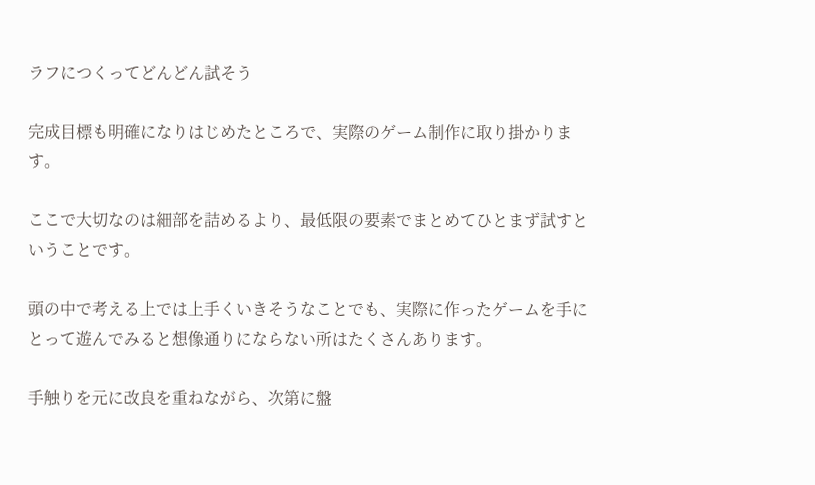ラフにつくってどんどん試そう

完成目標も明確になりはじめたところで、実際のゲーム制作に取り掛かります。

ここで大切なのは細部を詰めるより、最低限の要素でまとめてひとまず試すということです。

頭の中で考える上では上手くいきそうなことでも、実際に作ったゲームを手にとって遊んでみると想像通りにならない所はたくさんあります。

手触りを元に改良を重ねながら、次第に盤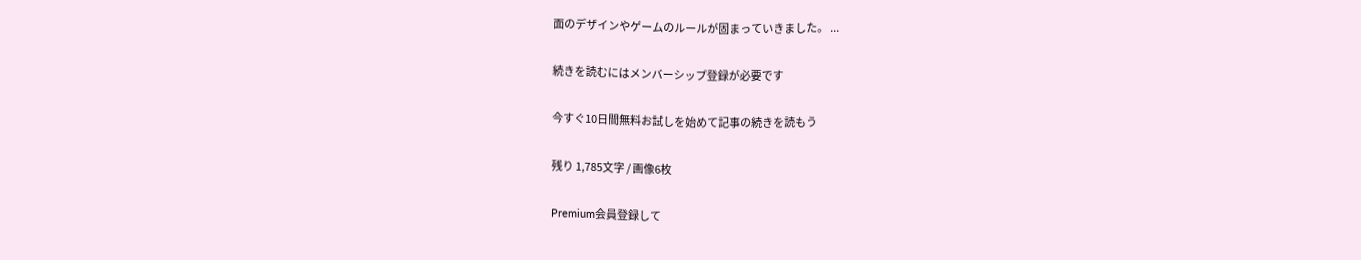面のデザインやゲームのルールが固まっていきました。 ...

続きを読むにはメンバーシップ登録が必要です

今すぐ10日間無料お試しを始めて記事の続きを読もう

残り 1,785文字 / 画像6枚

Premium会員登録して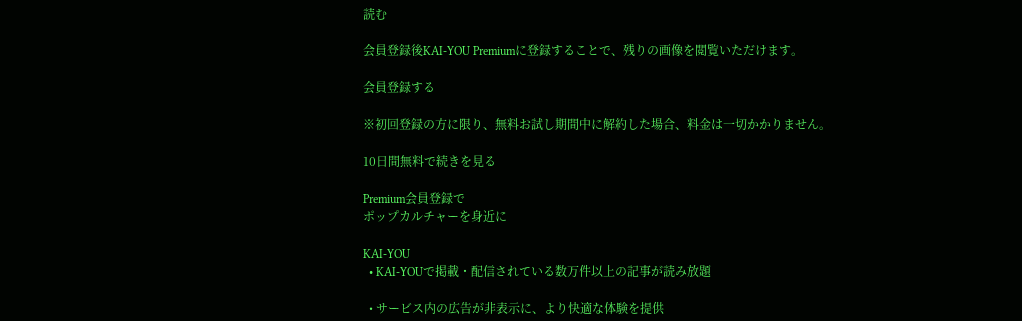読む

会員登録後KAI-YOU Premiumに登録することで、残りの画像を閲覧いただけます。

会員登録する

※初回登録の方に限り、無料お試し期間中に解約した場合、料金は一切かかりません。

10日間無料で続きを見る

Premium会員登録で
ポップカルチャーを身近に

KAI-YOU
  • KAI-YOUで掲載・配信されている数万件以上の記事が読み放題

  • サービス内の広告が非表示に、より快適な体験を提供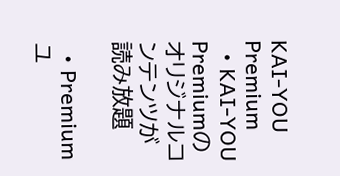KAI-YOU Premium
  • KAI-YOU Premiumのオリジナルコンテンツが読み放題

  • Premiumユ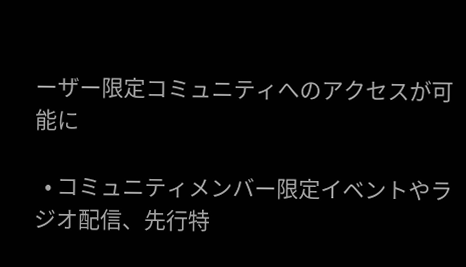ーザー限定コミュニティへのアクセスが可能に

  • コミュニティメンバー限定イベントやラジオ配信、先行特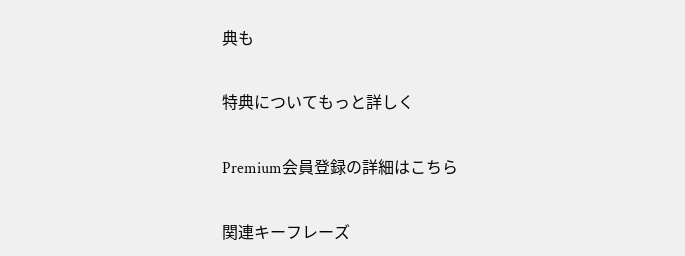典も

特典についてもっと詳しく

Premium会員登録の詳細はこちら

関連キーフレーズ